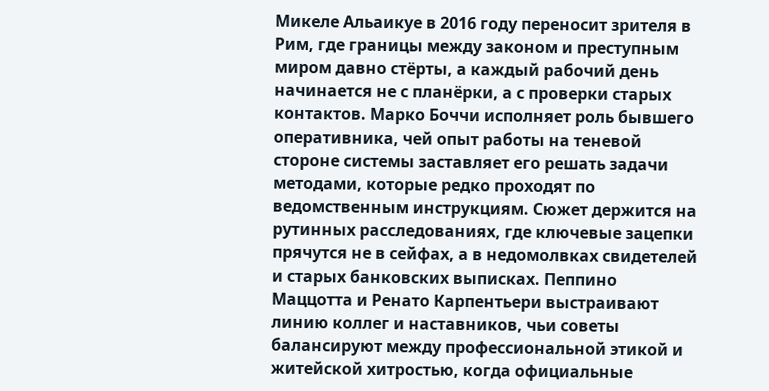Микеле Альаикуе в 2016 году переносит зрителя в Рим, где границы между законом и преступным миром давно стёрты, а каждый рабочий день начинается не с планёрки, а с проверки старых контактов. Марко Боччи исполняет роль бывшего оперативника, чей опыт работы на теневой стороне системы заставляет его решать задачи методами, которые редко проходят по ведомственным инструкциям. Сюжет держится на рутинных расследованиях, где ключевые зацепки прячутся не в сейфах, а в недомолвках свидетелей и старых банковских выписках. Пеппино Маццотта и Ренато Карпентьери выстраивают линию коллег и наставников, чьи советы балансируют между профессиональной этикой и житейской хитростью, когда официальные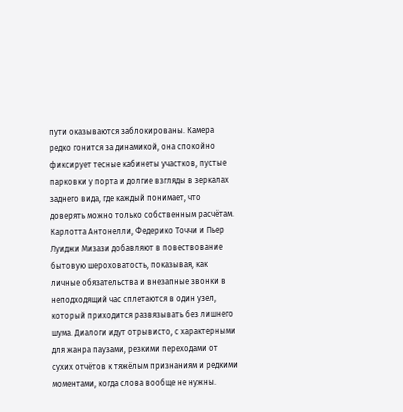пути оказываются заблокированы. Камера редко гонится за динамикой, она спокойно фиксирует тесные кабинеты участков, пустые парковки у порта и долгие взгляды в зеркалах заднего вида, где каждый понимает, что доверять можно только собственным расчётам. Карлотта Антонелли, Федерико Точчи и Пьер Луиджи Мизази добавляют в повествование бытовую шероховатость, показывая, как личные обязательства и внезапные звонки в неподходящий час сплетаются в один узел, который приходится развязывать без лишнего шума. Диалоги идут отрывисто, с характерными для жанра паузами, резкими переходами от сухих отчётов к тяжёлым признаниям и редкими моментами, когда слова вообще не нужны.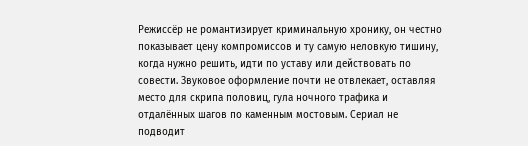Режиссёр не романтизирует криминальную хронику, он честно показывает цену компромиссов и ту самую неловкую тишину, когда нужно решить, идти по уставу или действовать по совести. Звуковое оформление почти не отвлекает, оставляя место для скрипа половиц, гула ночного трафика и отдалённых шагов по каменным мостовым. Сериал не подводит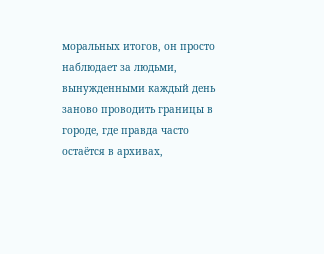моральных итогов, он просто наблюдает за людьми, вынужденными каждый день заново проводить границы в городе, где правда часто остаётся в архивах,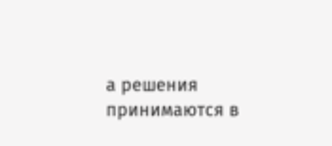а решения принимаются в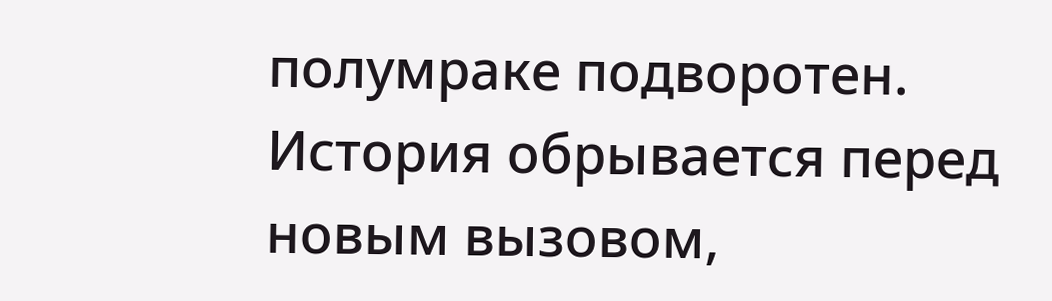полумраке подворотен. История обрывается перед новым вызовом,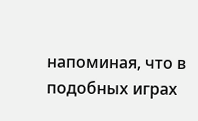напоминая, что в подобных играх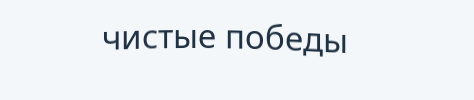чистые победы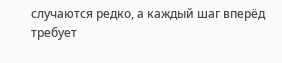случаются редко, а каждый шаг вперёд требует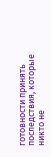готовности принять последствия, которые никто не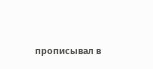прописывал в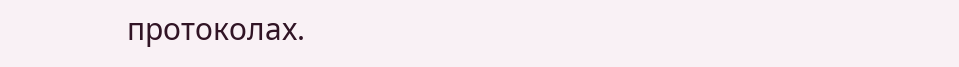протоколах.